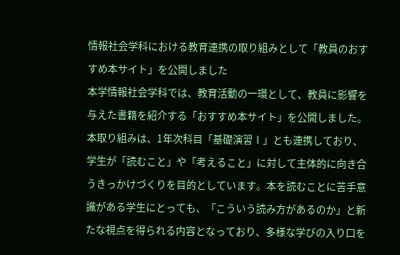情報社会学科における教育連携の取り組みとして「教員のおすすめ本サイト」を公開しました
本学情報社会学科では、教育活動の一環として、教員に影響を与えた書籍を紹介する「おすすめ本サイト」を公開しました。
本取り組みは、1年次科目「基礎演習Ⅰ」とも連携しており、学生が「読むこと」や「考えること」に対して主体的に向き合うきっかけづくりを目的としています。本を読むことに苦手意識がある学生にとっても、「こういう読み方があるのか」と新たな視点を得られる内容となっており、多様な学びの入り口を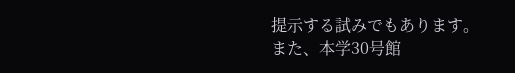提示する試みでもあります。
また、本学30号館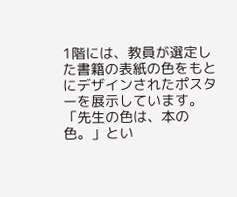1階には、教員が選定した書籍の表紙の色をもとにデザインされたポスターを展示しています。「先生の色は、本の色。」とい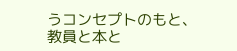うコンセプトのもと、教員と本と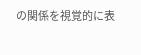の関係を視覚的に表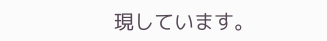現しています。